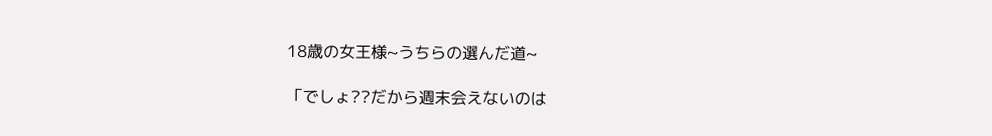18歳の女王様~うちらの選んだ道~

「でしょ??だから週末会えないのは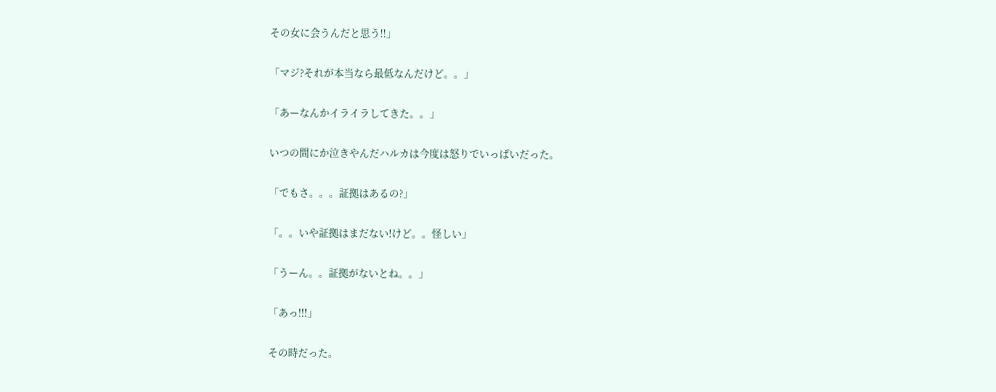その女に会うんだと思う!!」

「マジ?それが本当なら最低なんだけど。。」

「あーなんかイライラしてきた。。」

いつの間にか泣きやんだハルカは今度は怒りでいっぱいだった。

「でもさ。。。証拠はあるの?」

「。。いや証拠はまだない!けど。。怪しい」

「うーん。。証拠がないとね。。」

「あっ!!!」

その時だった。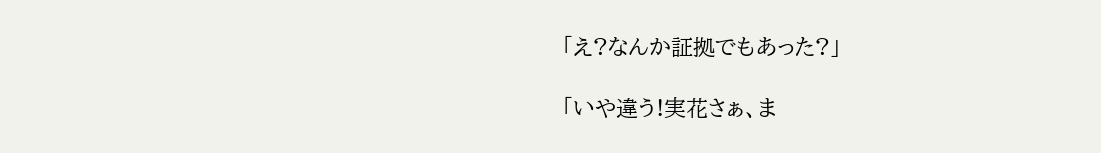「え?なんか証拠でもあった?」

「いや違う!実花さぁ、ま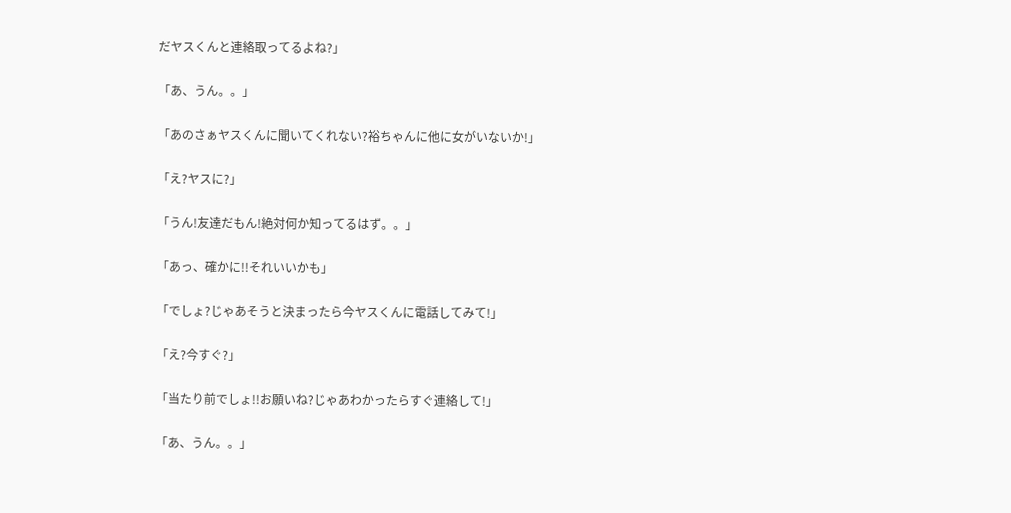だヤスくんと連絡取ってるよね?」

「あ、うん。。」

「あのさぁヤスくんに聞いてくれない?裕ちゃんに他に女がいないか!」

「え?ヤスに?」

「うん!友達だもん!絶対何か知ってるはず。。」

「あっ、確かに!!それいいかも」

「でしょ?じゃあそうと決まったら今ヤスくんに電話してみて!」

「え?今すぐ?」

「当たり前でしょ!!お願いね?じゃあわかったらすぐ連絡して!」

「あ、うん。。」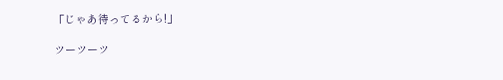「じゃあ待ってるから!」

ツーツーツ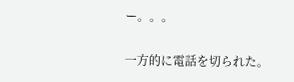ー。。。

一方的に電話を切られた。